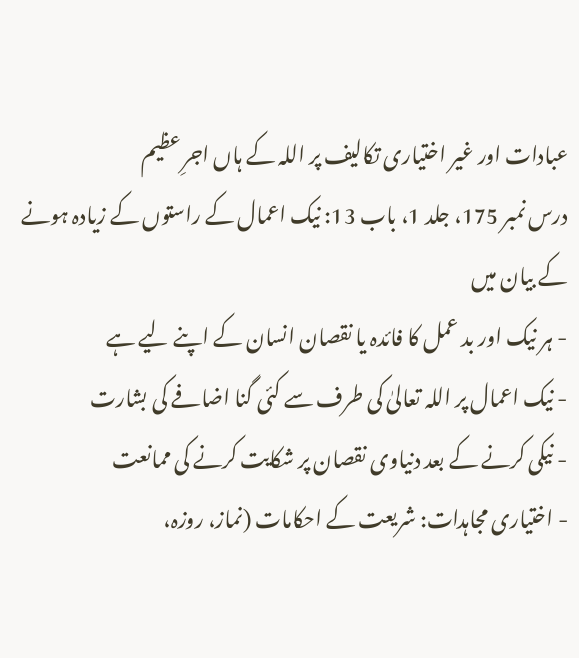عبادات اور غیر اختیاری تکالیف پر اللہ کے ہاں اجرِ عظیم
درس نمبر 175، جلد 1، باب 13: نیک اعمال کے راستوں کے زیادہ ہونے کے بیان میں
- ہر نیک اور بد عمل کا فائدہ یا نقصان انسان کے اپنے لیے ہے
- نیک اعمال پر اللہ تعالیٰ کی طرف سے کئی گنا اضافے کی بشارت
- نیکی کرنے کے بعد دنیاوی نقصان پر شکایت کرنے کی ممانعت
- اختیاری مجاہدات: شریعت کے احکامات (نماز، روزہ،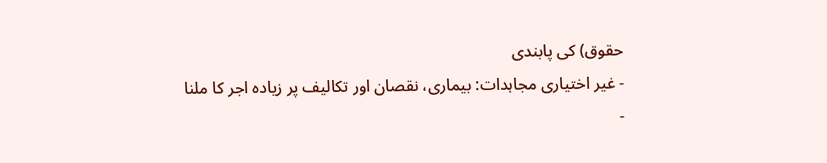حقوق) کی پابندی
- غیر اختیاری مجاہدات: بیماری، نقصان اور تکالیف پر زیادہ اجر کا ملنا
-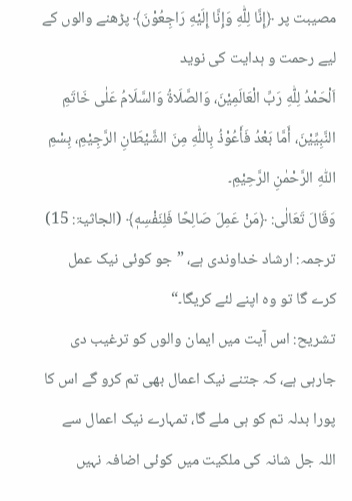مصیبت پر ﴿إِنَّا لِلّٰهِ وَإِنَّا إِلَيْهِ رَاجِعُوْنَ﴾ پڑھنے والوں کے لیے رحمت و ہدایت کی نوید
اَلْحَمْدُ لِلّٰهِ رَبِّ الْعَالَمِيْنَ، وَالصَّلَاةُ وَالسَّلَامُ عَلٰى خَاتَمِ النَّبِيِّيْنَ، أَمَّا بَعْدُ فَأَعُوْذُ بِاللّٰهِ مِنَ الشَّيْطَانِ الرَّجِيْمِ، بِسْمِ اللّٰهِ الرَّحْمٰنِ الرَّحِيْمِ۔
وَقَالَ تَعَالٰى: ﴿مَنْ عَمِلَ صَالِحًا فَلِنَفْسِهٖ﴾ (الجاثیۃ: 15)
ترجمہ: ارشاد خداوندی ہے، ”جو کوئی نیک عمل کرے گا تو وہ اپنے لئے کریگا۔“
تشریح: اس آیت میں ایمان والوں کو ترغیب دی جارہی ہے، کہ جتنے نیک اعمال بھی تم کرو گے اس کا پورا بدلہ تم کو ہی ملے گا، تمہارے نیک اعمال سے اللہ جل شانہ کی ملکیت میں کوئی اضافہ نہیں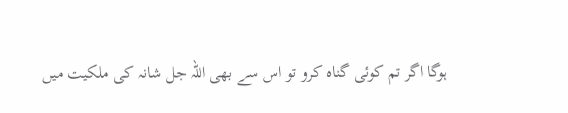ہوگا اگر تم کوئی گناہ کرو تو اس سے بھی اللہ جل شانہ کی ملکیت میں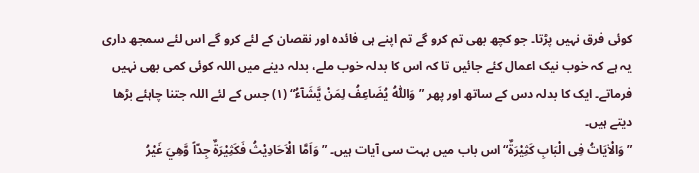کوئی فرق نہیں پڑتا۔ جو کچھ بھی تم کرو گے تم اپنے ہی فائدہ اور نقصان کے لئے کرو گے اس لئے سمجھ داری یہ ہے کہ خوب نیک اعمال کئے جائیں تا کہ اس کا بدلہ خوب ملے، بدلہ دینے میں اللہ کوئی کمی بھی نہیں فرماتے۔ ایک کا بدلہ دس کے ساتھ اور پھر ”وَاللّٰهُ يُضَاعِفُ لِمَنْ يَّشَآءُ“ (۱) جس کے لئے اللہ جتنا چاہئے بڑھا دیتے ہیں۔
”وَالْاٰيَاتُ فِى الْبَابِ كَثِيْرَةٌ“ اس باب میں بہت سی آیات ہیں۔ ”وَاَمَّا الْاَحَادِيْثُ فَكَثِيْرَةٌ جِدّاً وَّهِيَ غَيْرُ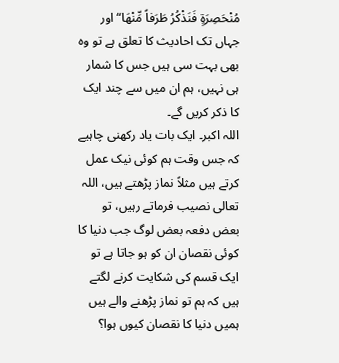مُنْحَصِرَةٍ فَنَذْكُرُ طَرَفاً مِّنْهَا“ اور جہاں تک احادیث کا تعلق ہے تو وہ بھی بہت سی ہیں جس کا شمار ہی نہیں، ہم ان میں سے چند ایک کا ذکر کریں گے۔
اللہ اکبر۔ ایک بات یاد رکھنی چاہیے کہ جس وقت ہم کوئی نیک عمل کرتے ہیں مثلاً نماز پڑھتے ہیں، اللہ تعالی نصیب فرماتے رہیں، تو بعض دفعہ بعض لوگ جب دنیا کا کوئی نقصان ان کو ہو جاتا ہے تو ایک قسم کی شکایت کرنے لگتے ہیں کہ ہم تو نماز پڑھنے والے ہیں ہمیں دنیا کا نقصان کیوں ہوا؟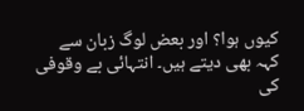کیوں ہوا؟ اور بعض لوگ زبان سے کہہ بھی دیتے ہیں۔ انتہائی بے وقوفی کی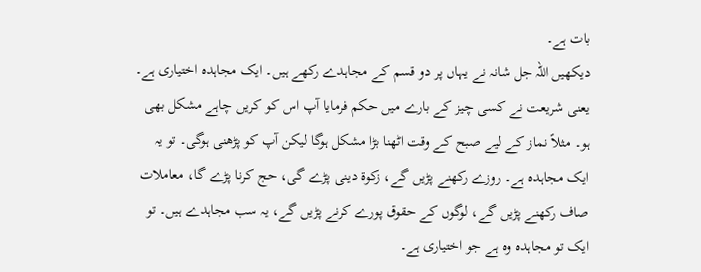بات ہے۔
دیکھیں اللہ جل شانہ نے یہاں پر دو قسم کے مجاہدے رکھے ہیں۔ ایک مجاہدہ اختیاری ہے۔ یعنی شریعت نے کسی چیز کے بارے میں حکم فرمایا آپ اس کو کریں چاہے مشکل بھی ہو۔ مثلاً نماز کے لیے صبح کے وقت اٹھنا بڑا مشکل ہوگا لیکن آپ کو پڑھنی ہوگی۔ تو یہ ایک مجاہدہ ہے۔ روزے رکھنے پڑیں گے، زکوۃ دینی پڑے گی، حج کرنا پڑے گا، معاملات صاف رکھنے پڑیں گے، لوگوں کے حقوق پورے کرنے پڑیں گے، یہ سب مجاہدے ہیں۔ تو ایک تو مجاہدہ وہ ہے جو اختیاری ہے۔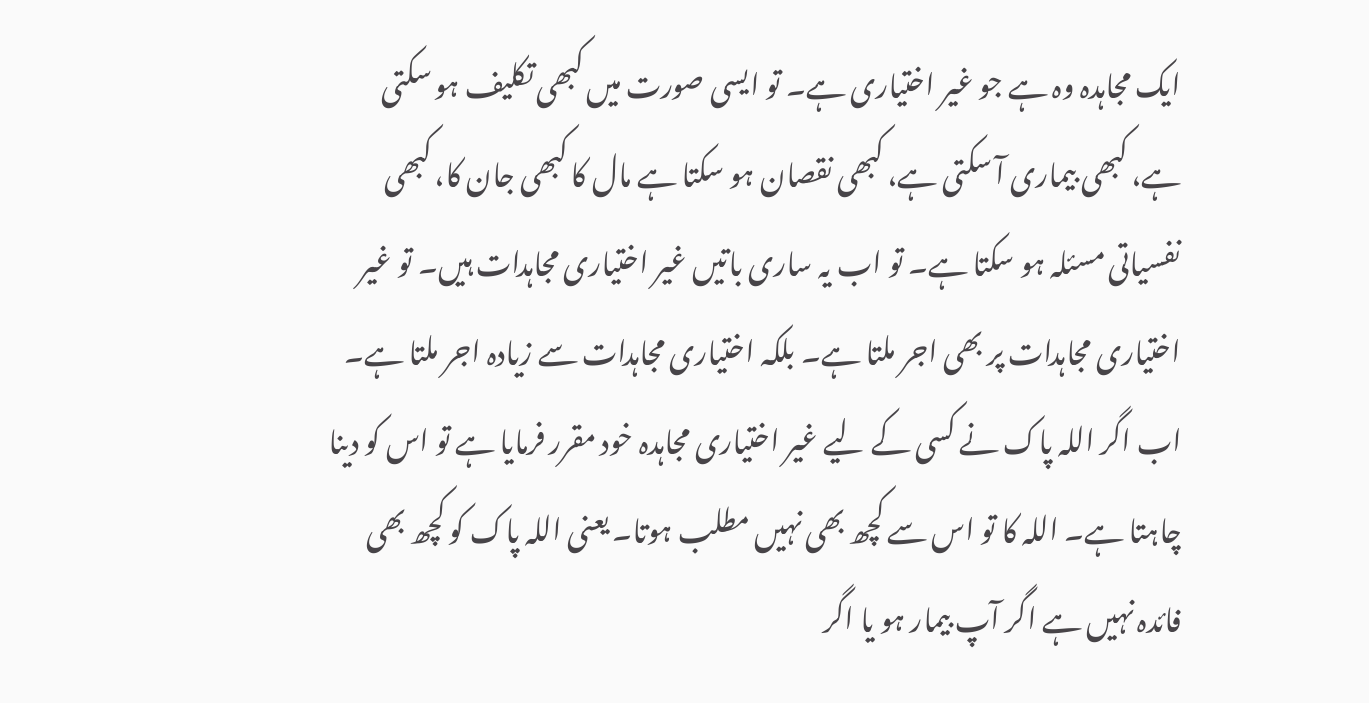ایک مجاہدہ وہ ہے جو غیر اختیاری ہے۔ تو ایسی صورت میں کبھی تکلیف ہو سکتی ہے، کبھی بیماری آ سکتی ہے، کبھی نقصان ہو سکتا ہے مال کا کبھی جان کا، کبھی نفسیاتی مسئلہ ہو سکتا ہے۔ تو اب یہ ساری باتیں غیر اختیاری مجاہدات ہیں۔ تو غیر اختیاری مجاہدات پر بھی اجر ملتا ہے۔ بلکہ اختیاری مجاہدات سے زیادہ اجر ملتا ہے۔
اب اگر اللہ پاک نے کسی کے لیے غیر اختیاری مجاہدہ خود مقرر فرمایا ہے تو اس کو دینا چاہتا ہے۔ اللہ کا تو اس سے کچھ بھی نہیں مطلب ہوتا۔ یعنی اللہ پاک کو کچھ بھی فائدہ نہیں ہے اگر آپ بیمار ہو یا اگر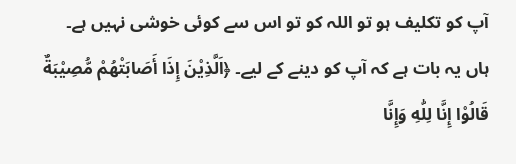آپ کو تکلیف ہو تو اللہ کو تو اس سے کوئی خوشی نہیں ہے۔ ہاں یہ بات ہے کہ آپ کو دینے کے لیے۔ ﴿اَلَّذِيْنَ إِذَا أَصَابَتْهُمْ مُّصِيْبَةٌ قَالُوْا إِنَّا لِلّٰهِ وَإِنَّا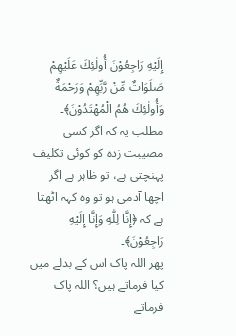إِلَيْهِ رَاجِعُوْنَ أُولٰئِكَ عَلَيْهِمْ صَلَوَاتٌ مِّنْ رَّبِّهِمْ وَرَحْمَةٌ وَأُولٰئِكَ هُمُ الْمُهْتَدُوْنَ﴾۔ مطلب یہ کہ اگر کسی مصیبت زدہ کو کوئی تکلیف پہنچتی ہے، تو ظاہر ہے اگر اچھا آدمی ہو تو وہ کہہ اٹھتا ہے کہ ﴿إِنَّا لِلّٰهِ وَإِنَّا إِلَيْهِ رَاجِعُوْنَ﴾۔
پھر اللہ پاک اس کے بدلے میں کیا فرماتے ہیں؟ اللہ پاک فرماتے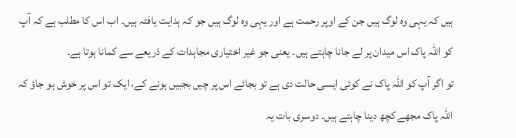ہیں کہ یہی وہ لوگ ہیں جن کے اوپر رحمت ہے اور یہی وہ لوگ ہیں جو کہ ہدایت یافتہ ہیں۔ اب اس کا مطلب ہے کہ آپ کو اللہ پاک اس میدان پر لے جانا چاہتے ہیں۔ یعنی جو غیر اختیاری مجاہدات کے ذریعے سے کمانا ہوتا ہے۔
تو اگر آپ کو اللہ پاک نے کوئی ایسی حالت دی ہے تو بجائے اس پر چیں بجبیں ہونے کے، ایک تو اس پر خوش ہو جاؤ کہ اللہ پاک مجھے کچھ دینا چاہتے ہیں۔ دوسری بات یہ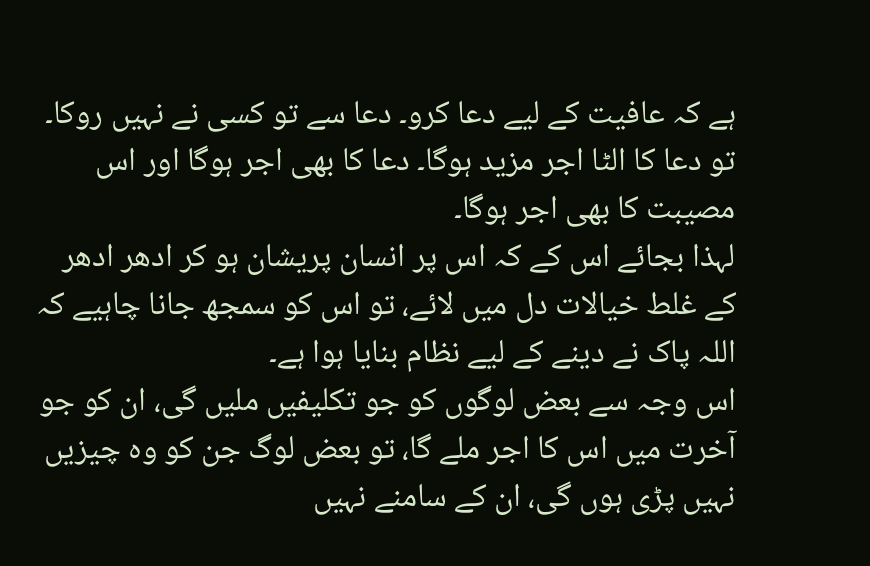ہے کہ عافیت کے لیے دعا کرو۔ دعا سے تو کسی نے نہیں روکا۔ تو دعا کا الٹا اجر مزید ہوگا۔ دعا کا بھی اجر ہوگا اور اس مصیبت کا بھی اجر ہوگا۔
لہذا بجائے اس کے کہ اس پر انسان پریشان ہو کر ادھر ادھر کے غلط خیالات دل میں لائے، تو اس کو سمجھ جانا چاہیے کہ اللہ پاک نے دینے کے لیے نظام بنایا ہوا ہے۔
اس وجہ سے بعض لوگوں کو جو تکلیفیں ملیں گی، ان کو جو آخرت میں اس کا اجر ملے گا، تو بعض لوگ جن کو وہ چیزیں نہیں پڑی ہوں گی، ان کے سامنے نہیں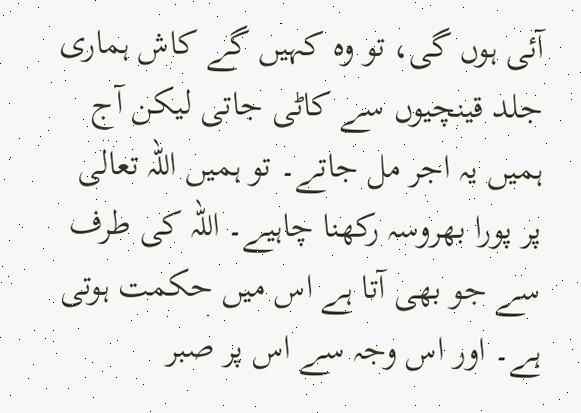آئی ہوں گی، تو وہ کہیں گے کاش ہماری جلد قینچیوں سے کاٹی جاتی لیکن آج ہمیں یہ اجر مل جاتے۔ تو ہمیں اللہ تعالی پر پورا بھروسہ رکھنا چاہیے۔ اللہ کی طرف سے جو بھی آتا ہے اس میں حکمت ہوتی ہے۔ اور اس وجہ سے اس پر صبر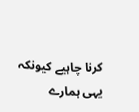کرنا چاہیے کیونکہ یہی ہمارے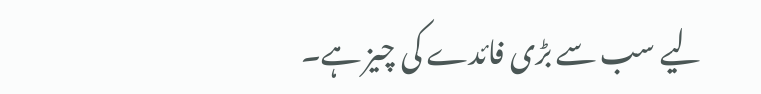لیے سب سے بڑی فائدے کی چیز ہے۔